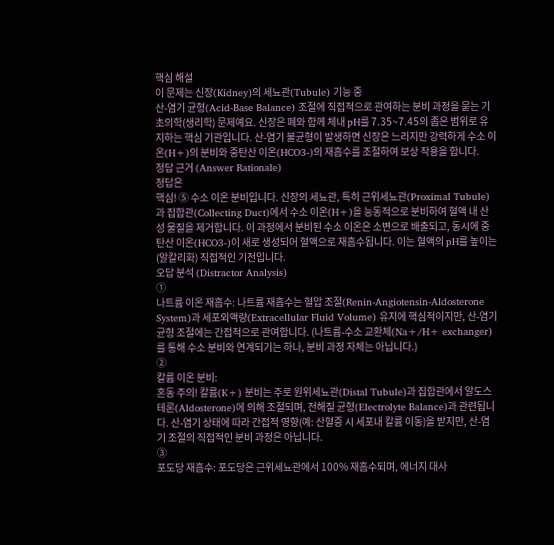핵심 해설
이 문제는 신장(Kidney)의 세뇨관(Tubule) 기능 중
산-염기 균형(Acid-Base Balance) 조절에 직접적으로 관여하는 분비 과정을 묻는 기초의학(생리학) 문제예요. 신장은 폐와 함께 체내 pH를 7.35~7.45의 좁은 범위로 유지하는 핵심 기관입니다. 산-염기 불균형이 발생하면 신장은 느리지만 강력하게 수소 이온(H+)의 분비와 중탄산 이온(HCO3-)의 재흡수를 조절하여 보상 작용을 합니다.
정답 근거 (Answer Rationale)
정답은
핵심! ⑤ 수소 이온 분비입니다. 신장의 세뇨관, 특히 근위세뇨관(Proximal Tubule)과 집합관(Collecting Duct)에서 수소 이온(H+)을 능동적으로 분비하여 혈액 내 산성 물질을 제거합니다. 이 과정에서 분비된 수소 이온은 소변으로 배출되고, 동시에 중탄산 이온(HCO3-)이 새로 생성되어 혈액으로 재흡수됩니다. 이는 혈액의 pH를 높이는(알칼리화) 직접적인 기전입니다.
오답 분석 (Distractor Analysis)
①
나트륨 이온 재흡수: 나트륨 재흡수는 혈압 조절(Renin-Angiotensin-Aldosterone System)과 세포외액량(Extracellular Fluid Volume) 유지에 핵심적이지만, 산-염기 균형 조절에는 간접적으로 관여합니다. (나트륨-수소 교환체(Na+/H+ exchanger)를 통해 수소 분비와 연계되기는 하나, 분비 과정 자체는 아닙니다.)
②
칼륨 이온 분비:
혼동 주의! 칼륨(K+) 분비는 주로 원위세뇨관(Distal Tubule)과 집합관에서 알도스테론(Aldosterone)에 의해 조절되며, 전해질 균형(Electrolyte Balance)과 관련됩니다. 산-염기 상태에 따라 간접적 영향(예: 산혈증 시 세포내 칼륨 이동)을 받지만, 산-염기 조절의 직접적인 분비 과정은 아닙니다.
③
포도당 재흡수: 포도당은 근위세뇨관에서 100% 재흡수되며, 에너지 대사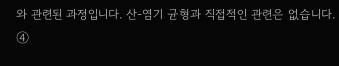와 관련된 과정입니다. 산-염기 균형과 직접적인 관련은 없습니다.
④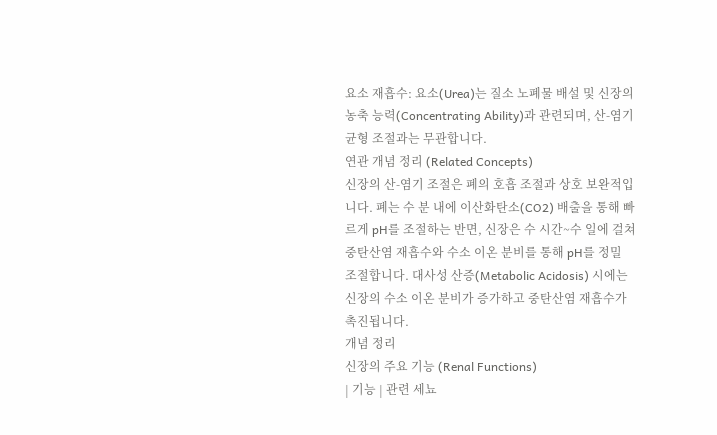요소 재흡수: 요소(Urea)는 질소 노폐물 배설 및 신장의 농축 능력(Concentrating Ability)과 관련되며, 산-염기 균형 조절과는 무관합니다.
연관 개념 정리 (Related Concepts)
신장의 산-염기 조절은 폐의 호흡 조절과 상호 보완적입니다. 폐는 수 분 내에 이산화탄소(CO2) 배출을 통해 빠르게 pH를 조절하는 반면, 신장은 수 시간~수 일에 걸쳐 중탄산염 재흡수와 수소 이온 분비를 통해 pH를 정밀 조절합니다. 대사성 산증(Metabolic Acidosis) 시에는 신장의 수소 이온 분비가 증가하고 중탄산염 재흡수가 촉진됩니다.
개념 정리
신장의 주요 기능 (Renal Functions)
| 기능 | 관련 세뇨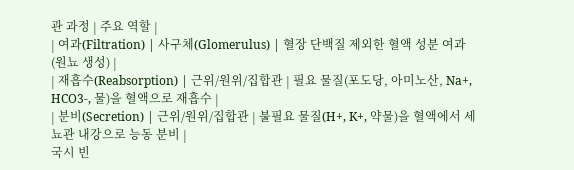관 과정 | 주요 역할 |
| 여과(Filtration) | 사구체(Glomerulus) | 혈장 단백질 제외한 혈액 성분 여과 (원뇨 생성) |
| 재흡수(Reabsorption) | 근위/원위/집합관 | 필요 물질(포도당, 아미노산, Na+, HCO3-, 물)을 혈액으로 재흡수 |
| 분비(Secretion) | 근위/원위/집합관 | 불필요 물질(H+, K+, 약물)을 혈액에서 세뇨관 내강으로 능동 분비 |
국시 빈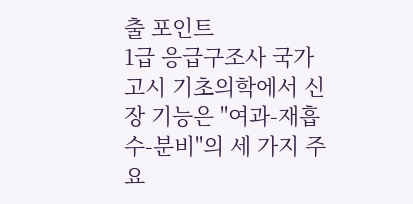출 포인트
1급 응급구조사 국가고시 기초의학에서 신장 기능은 "여과-재흡수-분비"의 세 가지 주요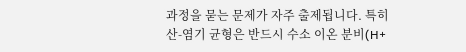과정을 묻는 문제가 자주 출제됩니다. 특히
산-염기 균형은 반드시 수소 이온 분비(H+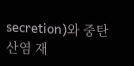secretion)와 중탄산염 재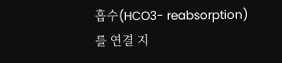흡수(HCO3- reabsorption)를 연결 지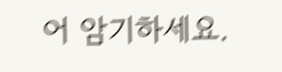어 암기하세요.